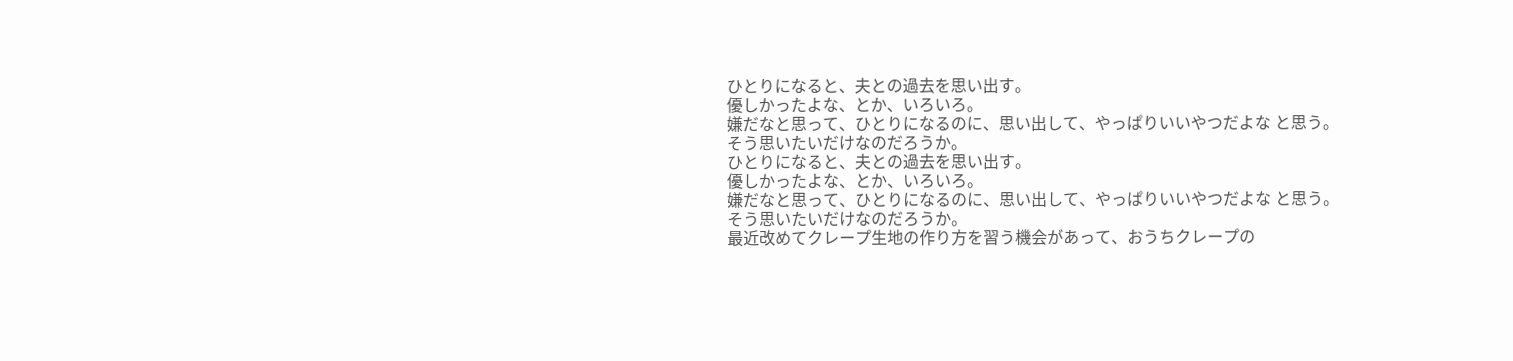ひとりになると、夫との過去を思い出す。
優しかったよな、とか、いろいろ。
嫌だなと思って、ひとりになるのに、思い出して、やっぱりいいやつだよな と思う。
そう思いたいだけなのだろうか。
ひとりになると、夫との過去を思い出す。
優しかったよな、とか、いろいろ。
嫌だなと思って、ひとりになるのに、思い出して、やっぱりいいやつだよな と思う。
そう思いたいだけなのだろうか。
最近改めてクレープ生地の作り方を習う機会があって、おうちクレープの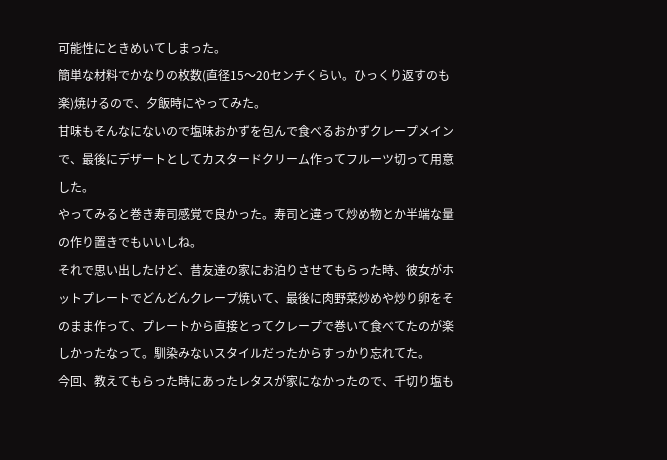可能性にときめいてしまった。
簡単な材料でかなりの枚数(直径15〜20センチくらい。ひっくり返すのも楽)焼けるので、夕飯時にやってみた。
甘味もそんなにないので塩味おかずを包んで食べるおかずクレープメインで、最後にデザートとしてカスタードクリーム作ってフルーツ切って用意した。
やってみると巻き寿司感覚で良かった。寿司と違って炒め物とか半端な量の作り置きでもいいしね。
それで思い出したけど、昔友達の家にお泊りさせてもらった時、彼女がホットプレートでどんどんクレープ焼いて、最後に肉野菜炒めや炒り卵をそのまま作って、プレートから直接とってクレープで巻いて食べてたのが楽しかったなって。馴染みないスタイルだったからすっかり忘れてた。
今回、教えてもらった時にあったレタスが家になかったので、千切り塩も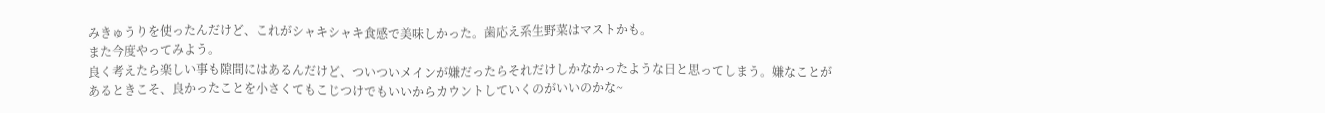みきゅうりを使ったんだけど、これがシャキシャキ食感で美味しかった。歯応え系生野菜はマストかも。
また今度やってみよう。
良く考えたら楽しい事も隙間にはあるんだけど、ついついメインが嫌だったらそれだけしかなかったような日と思ってしまう。嫌なことがあるときこそ、良かったことを小さくてもこじつけでもいいからカウントしていくのがいいのかな~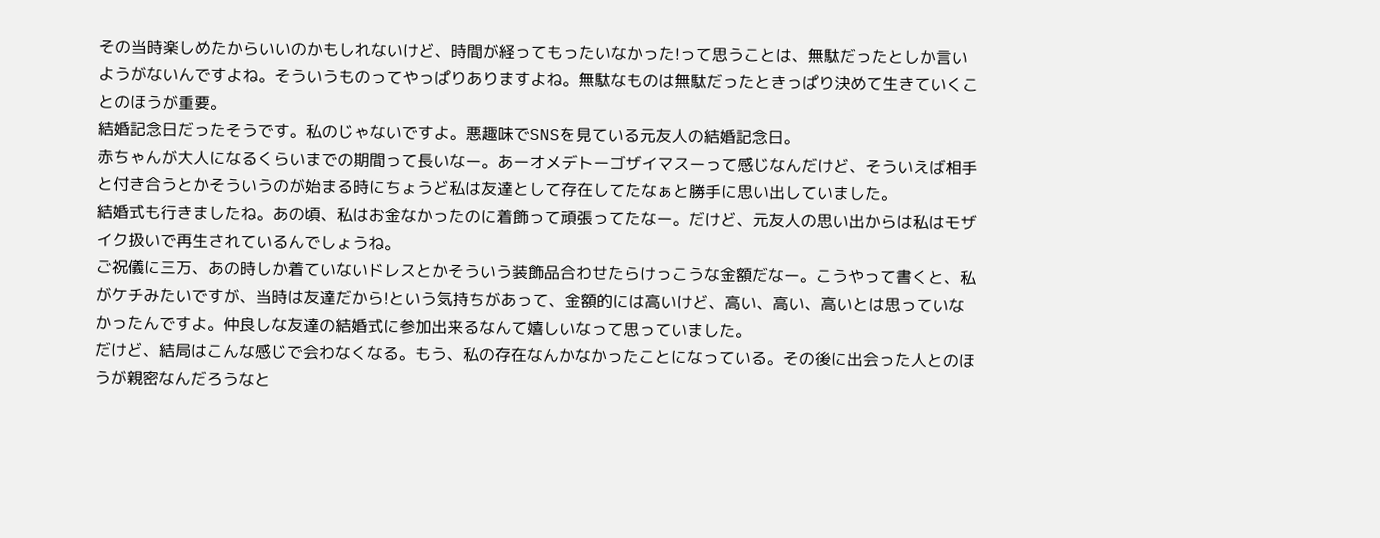その当時楽しめたからいいのかもしれないけど、時間が経ってもったいなかった!って思うことは、無駄だったとしか言いようがないんですよね。そういうものってやっぱりありますよね。無駄なものは無駄だったときっぱり決めて生きていくことのほうが重要。
結婚記念日だったそうです。私のじゃないですよ。悪趣味でSNSを見ている元友人の結婚記念日。
赤ちゃんが大人になるくらいまでの期間って長いなー。あーオメデトーゴザイマスーって感じなんだけど、そういえば相手と付き合うとかそういうのが始まる時にちょうど私は友達として存在してたなぁと勝手に思い出していました。
結婚式も行きましたね。あの頃、私はお金なかったのに着飾って頑張ってたなー。だけど、元友人の思い出からは私はモザイク扱いで再生されているんでしょうね。
ご祝儀に三万、あの時しか着ていないドレスとかそういう装飾品合わせたらけっこうな金額だなー。こうやって書くと、私がケチみたいですが、当時は友達だから!という気持ちがあって、金額的には高いけど、高い、高い、高いとは思っていなかったんですよ。仲良しな友達の結婚式に参加出来るなんて嬉しいなって思っていました。
だけど、結局はこんな感じで会わなくなる。もう、私の存在なんかなかったことになっている。その後に出会った人とのほうが親密なんだろうなと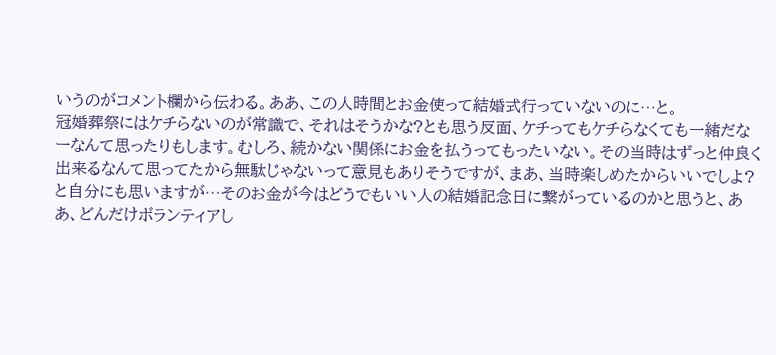いうのがコメント欄から伝わる。ああ、この人時間とお金使って結婚式行っていないのに⋯と。
冠婚葬祭にはケチらないのが常識で、それはそうかな?とも思う反面、ケチってもケチらなくても一緒だなーなんて思ったりもします。むしろ、続かない関係にお金を払うってもったいない。その当時はずっと仲良く出来るなんて思ってたから無駄じゃないって意見もありそうですが、まあ、当時楽しめたからいいでしよ?と自分にも思いますが⋯そのお金が今はどうでもいい人の結婚記念日に繋がっているのかと思うと、ああ、どんだけボランティアし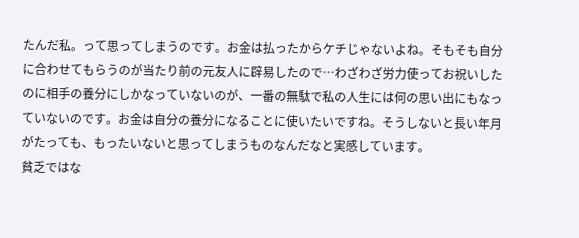たんだ私。って思ってしまうのです。お金は払ったからケチじゃないよね。そもそも自分に合わせてもらうのが当たり前の元友人に辟易したので⋯わざわざ労力使ってお祝いしたのに相手の養分にしかなっていないのが、一番の無駄で私の人生には何の思い出にもなっていないのです。お金は自分の養分になることに使いたいですね。そうしないと長い年月がたっても、もったいないと思ってしまうものなんだなと実感しています。
貧乏ではな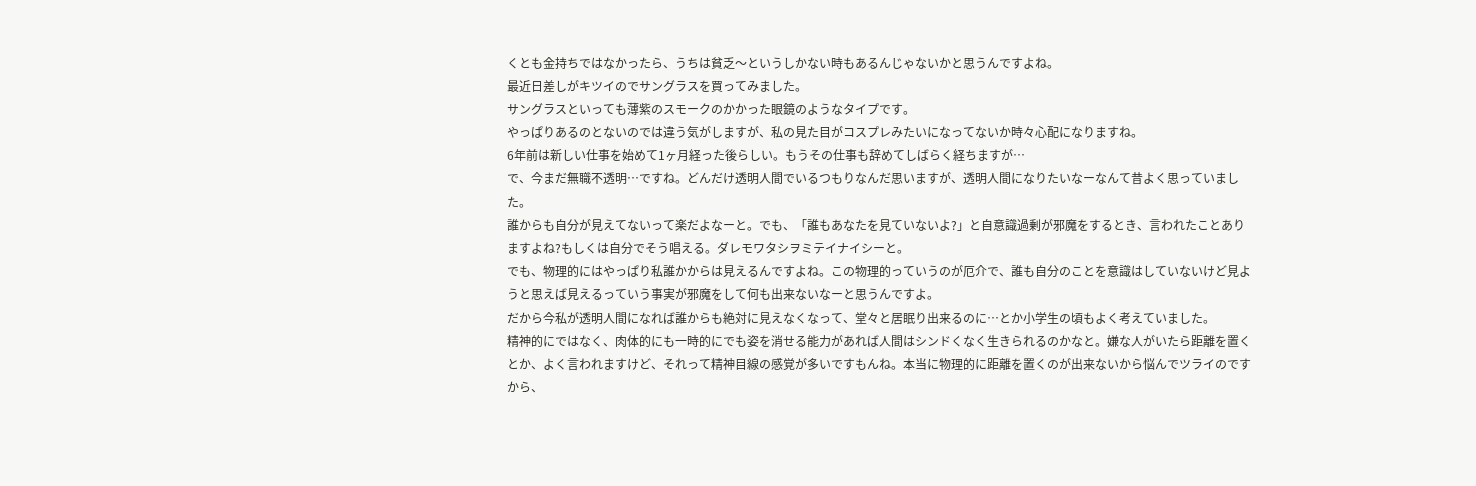くとも金持ちではなかったら、うちは貧乏〜というしかない時もあるんじゃないかと思うんですよね。
最近日差しがキツイのでサングラスを買ってみました。
サングラスといっても薄紫のスモークのかかった眼鏡のようなタイプです。
やっぱりあるのとないのでは違う気がしますが、私の見た目がコスプレみたいになってないか時々心配になりますね。
6年前は新しい仕事を始めて1ヶ月経った後らしい。もうその仕事も辞めてしばらく経ちますが⋯
で、今まだ無職不透明⋯ですね。どんだけ透明人間でいるつもりなんだ思いますが、透明人間になりたいなーなんて昔よく思っていました。
誰からも自分が見えてないって楽だよなーと。でも、「誰もあなたを見ていないよ?」と自意識過剰が邪魔をするとき、言われたことありますよね?もしくは自分でそう唱える。ダレモワタシヲミテイナイシーと。
でも、物理的にはやっぱり私誰かからは見えるんですよね。この物理的っていうのが厄介で、誰も自分のことを意識はしていないけど見ようと思えば見えるっていう事実が邪魔をして何も出来ないなーと思うんですよ。
だから今私が透明人間になれば誰からも絶対に見えなくなって、堂々と居眠り出来るのに⋯とか小学生の頃もよく考えていました。
精神的にではなく、肉体的にも一時的にでも姿を消せる能力があれば人間はシンドくなく生きられるのかなと。嫌な人がいたら距離を置くとか、よく言われますけど、それって精神目線の感覚が多いですもんね。本当に物理的に距離を置くのが出来ないから悩んでツライのですから、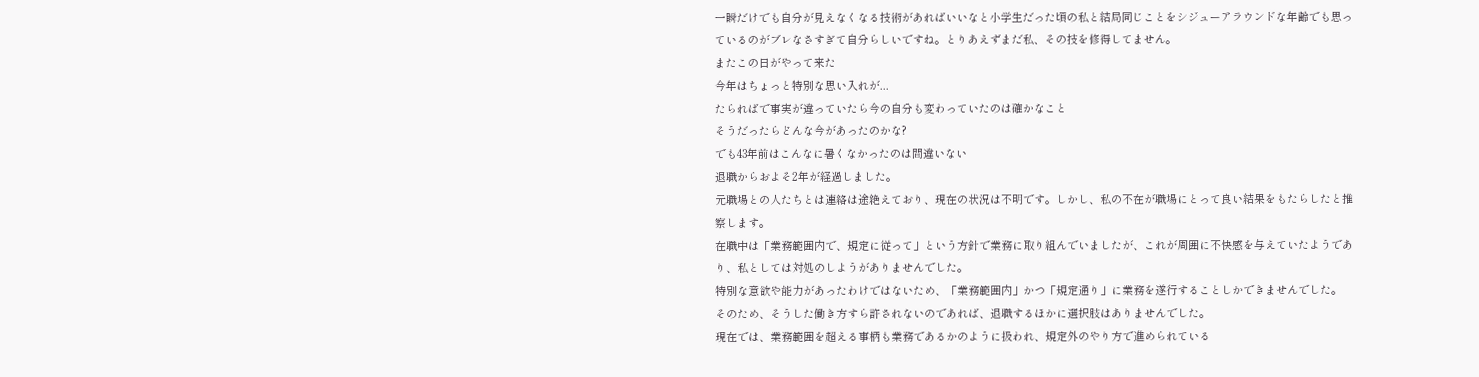一瞬だけでも自分が見えなくなる技術があればいいなと小学生だった頃の私と結局同じことをシジューアラウンドな年齢でも思っているのがブレなさすぎて自分らしいですね。とりあえずまだ私、その技を修得してません。
またこの日がやって来た
今年はちょっと特別な思い入れが...
たらればで事実が違っていたら今の自分も変わっていたのは確かなこと
そうだったらどんな今があったのかな?
でも43年前はこんなに暑くなかったのは間違いない
退職からおよそ2年が経過しました。
元職場との人たちとは連絡は途絶えており、現在の状況は不明です。しかし、私の不在が職場にとって良い結果をもたらしたと推察します。
在職中は「業務範囲内で、規定に従って」という方針で業務に取り組んでいましたが、これが周囲に不快感を与えていたようであり、私としては対処のしようがありませんでした。
特別な意欲や能力があったわけではないため、「業務範囲内」かつ「規定通り」に業務を遂行することしかできませんでした。
そのため、そうした働き方すら許されないのであれば、退職するほかに選択肢はありませんでした。
現在では、業務範囲を超える事柄も業務であるかのように扱われ、規定外のやり方で進められている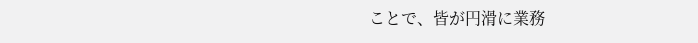ことで、皆が円滑に業務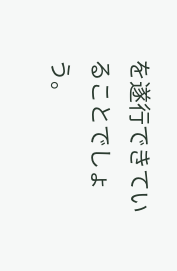を遂行できていることでしょう。